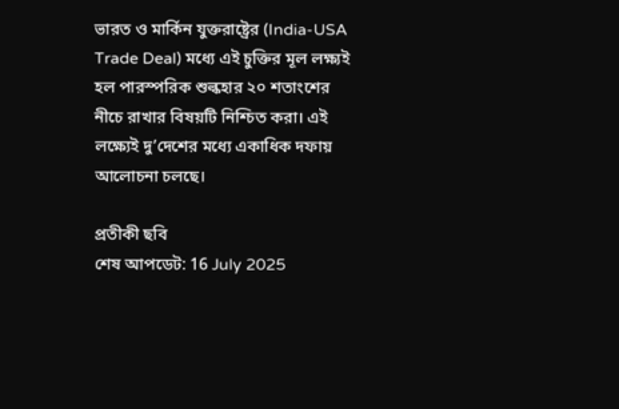ভারত ও মার্কিন যুক্তরাষ্ট্রের (India-USA Trade Deal) মধ্যে এই চুক্তির মূল লক্ষ্যই হল পারস্পরিক শুল্কহার ২০ শতাংশের নীচে রাখার বিষয়টি নিশ্চিত করা। এই লক্ষ্যেই দু’দেশের মধ্যে একাধিক দফায় আলোচনা চলছে।

প্রতীকী ছবি
শেষ আপডেট: 16 July 2025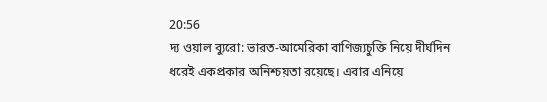20:56
দ্য ওয়াল ব্যুরো: ভারত-আমেরিকা বাণিজ্যচুক্তি নিয়ে দীর্ঘদিন ধরেই একপ্রকার অনিশ্চয়তা রয়েছে। এবার এনিয়ে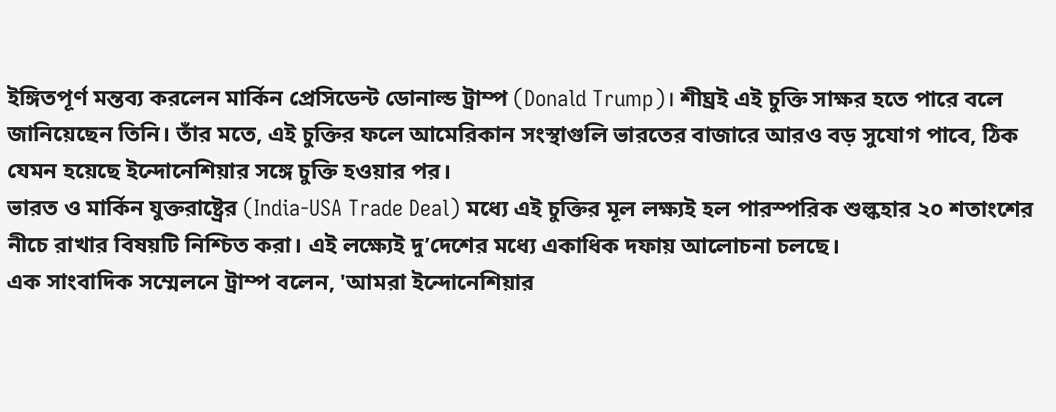ইঙ্গিতপূর্ণ মন্তব্য করলেন মার্কিন প্রেসিডেন্ট ডোনাল্ড ট্রাম্প (Donald Trump)। শীঘ্রই এই চুক্তি সাক্ষর হতে পারে বলে জানিয়েছেন তিনি। তাঁর মতে, এই চুক্তির ফলে আমেরিকান সংস্থাগুলি ভারতের বাজারে আরও বড় সুযোগ পাবে, ঠিক যেমন হয়েছে ইন্দোনেশিয়ার সঙ্গে চুক্তি হওয়ার পর।
ভারত ও মার্কিন যুক্তরাষ্ট্রের (India-USA Trade Deal) মধ্যে এই চুক্তির মূল লক্ষ্যই হল পারস্পরিক শুল্কহার ২০ শতাংশের নীচে রাখার বিষয়টি নিশ্চিত করা। এই লক্ষ্যেই দু’দেশের মধ্যে একাধিক দফায় আলোচনা চলছে।
এক সাংবাদিক সম্মেলনে ট্রাম্প বলেন, 'আমরা ইন্দোনেশিয়ার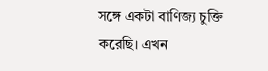সঙ্গে একটা বাণিজ্য চুক্তি করেছি। এখন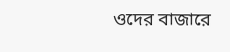ওদের বাজারে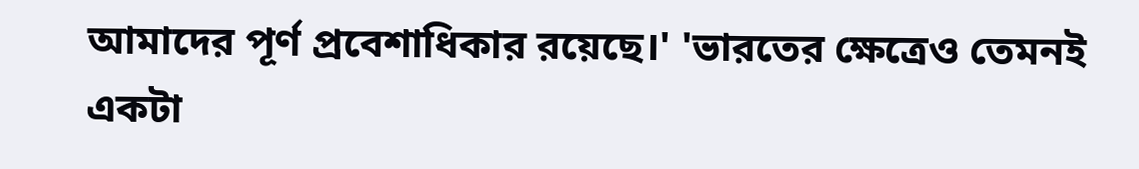আমাদের পূর্ণ প্রবেশাধিকার রয়েছে।' 'ভারতের ক্ষেত্রেও তেমনই একটা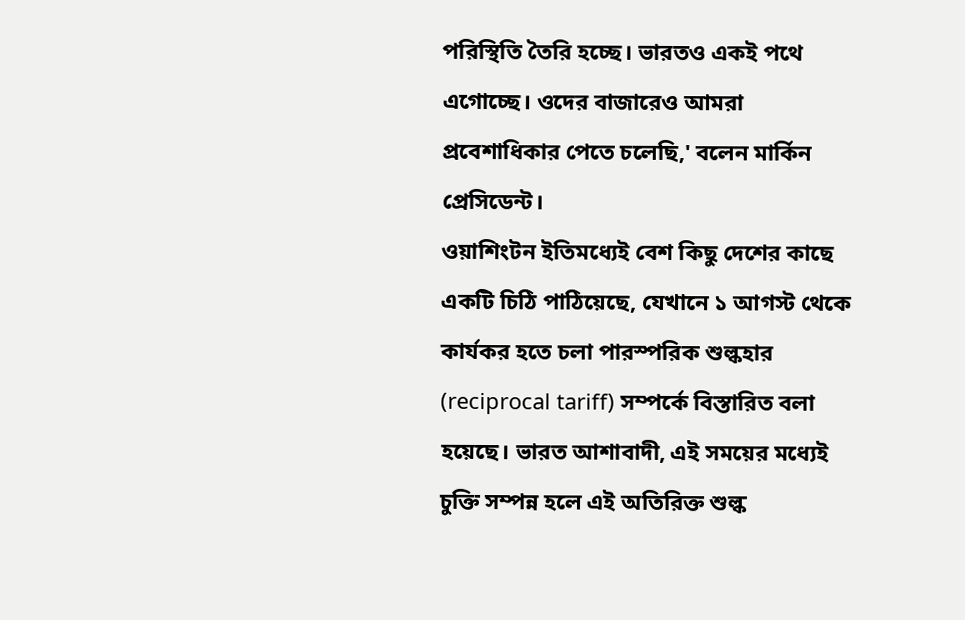পরিস্থিতি তৈরি হচ্ছে। ভারতও একই পথে এগোচ্ছে। ওদের বাজারেও আমরা প্রবেশাধিকার পেতে চলেছি,' বলেন মার্কিন প্রেসিডেন্ট।
ওয়াশিংটন ইতিমধ্যেই বেশ কিছু দেশের কাছে একটি চিঠি পাঠিয়েছে, যেখানে ১ আগস্ট থেকে কার্যকর হতে চলা পারস্পরিক শুল্কহার (reciprocal tariff) সম্পর্কে বিস্তারিত বলা হয়েছে। ভারত আশাবাদী, এই সময়ের মধ্যেই চুক্তি সম্পন্ন হলে এই অতিরিক্ত শুল্ক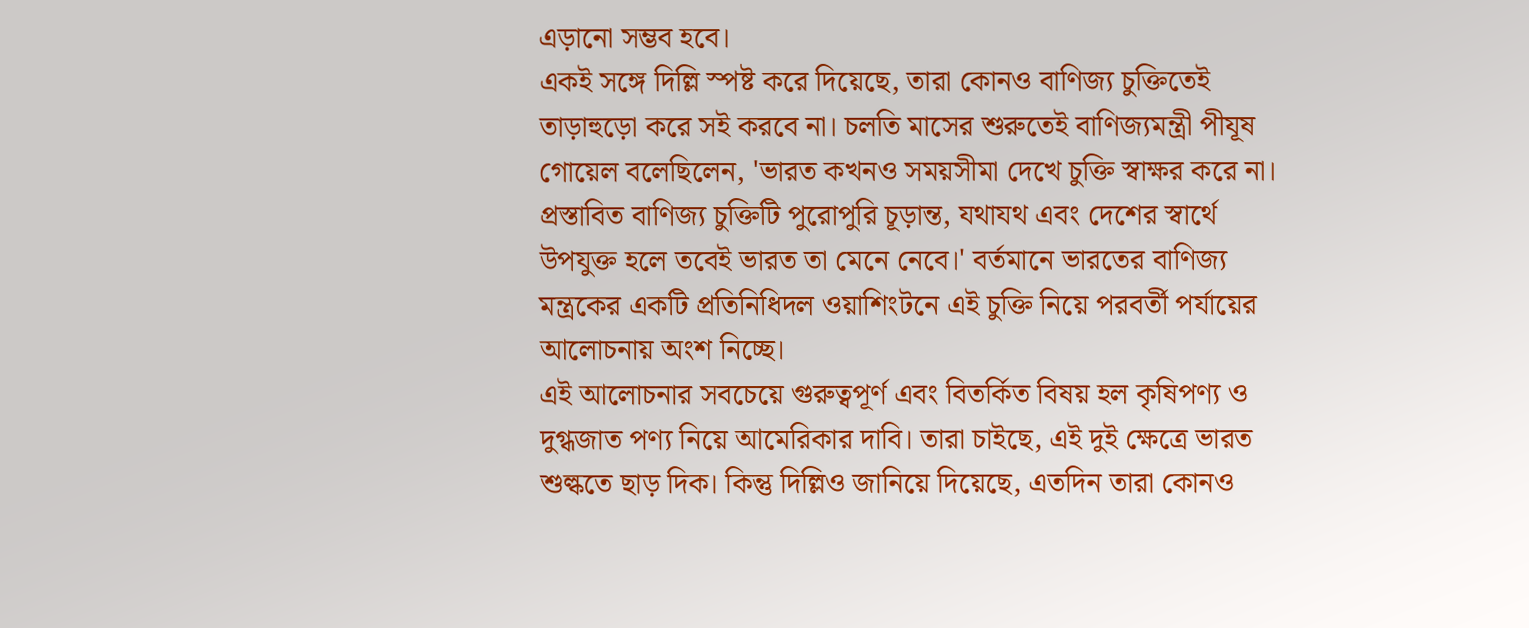এড়ানো সম্ভব হবে।
একই সঙ্গে দিল্লি স্পষ্ট করে দিয়েছে, তারা কোনও বাণিজ্য চুক্তিতেই তাড়াহুড়ো করে সই করবে না। চলতি মাসের শুরুতেই বাণিজ্যমন্ত্রী পীযূষ গোয়েল বলেছিলেন, 'ভারত কখনও সময়সীমা দেখে চুক্তি স্বাক্ষর করে না। প্রস্তাবিত বাণিজ্য চুক্তিটি পুরোপুরি চূড়ান্ত, যথাযথ এবং দেশের স্বার্থে উপযুক্ত হলে তবেই ভারত তা মেনে নেবে।' বর্তমানে ভারতের বাণিজ্য মন্ত্রকের একটি প্রতিনিধিদল ওয়াশিংটনে এই চুক্তি নিয়ে পরবর্তী পর্যায়ের আলোচনায় অংশ নিচ্ছে।
এই আলোচনার সবচেয়ে গুরুত্বপূর্ণ এবং বিতর্কিত বিষয় হল কৃষিপণ্য ও দুগ্ধজাত পণ্য নিয়ে আমেরিকার দাবি। তারা চাইছে, এই দুই ক্ষেত্রে ভারত শুল্কতে ছাড় দিক। কিন্তু দিল্লিও জানিয়ে দিয়েছে, এতদিন তারা কোনও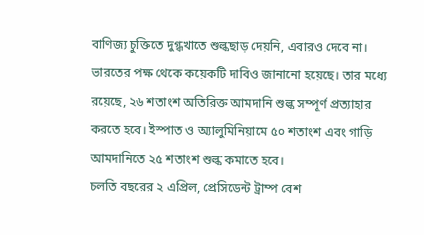বাণিজ্য চুক্তিতে দুগ্ধখাতে শুল্কছাড় দেয়নি, এবারও দেবে না।
ভারতের পক্ষ থেকে কয়েকটি দাবিও জানানো হয়েছে। তার মধ্যে রয়েছে, ২৬ শতাংশ অতিরিক্ত আমদানি শুল্ক সম্পূর্ণ প্রত্যাহার করতে হবে। ইস্পাত ও অ্যালুমিনিয়ামে ৫০ শতাংশ এবং গাড়ি আমদানিতে ২৫ শতাংশ শুল্ক কমাতে হবে।
চলতি বছরের ২ এপ্রিল, প্রেসিডেন্ট ট্রাম্প বেশ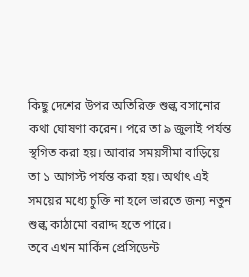কিছু দেশের উপর অতিরিক্ত শুল্ক বসানোর কথা ঘোষণা করেন। পরে তা ৯ জুলাই পর্যন্ত স্থগিত করা হয়। আবার সময়সীমা বাড়িয়ে তা ১ আগস্ট পর্যন্ত করা হয়। অর্থাৎ এই সময়ের মধ্যে চুক্তি না হলে ভারতে জন্য নতুন শুল্ক কাঠামো বরাদ্দ হতে পারে।
তবে এখন মার্কিন প্রেসিডেন্ট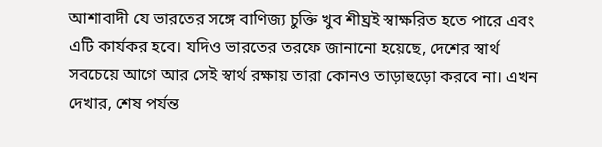আশাবাদী যে ভারতের সঙ্গে বাণিজ্য চুক্তি খুব শীঘ্রই স্বাক্ষরিত হতে পারে এবং এটি কার্যকর হবে। যদিও ভারতের তরফে জানানো হয়েছে, দেশের স্বার্থ সবচেয়ে আগে আর সেই স্বার্থ রক্ষায় তারা কোনও তাড়াহুড়ো করবে না। এখন দেখার, শেষ পর্যন্ত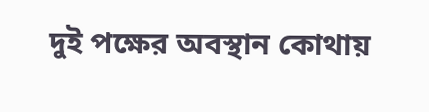দুই পক্ষের অবস্থান কোথায়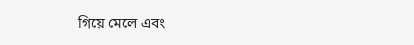গিয়ে মেলে এবং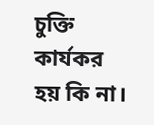চুক্তি কার্যকর হয় কি না।